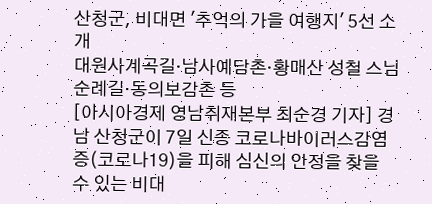산청군, 비대면 '추억의 가을 여행지' 5선 소개
대원사계곡길·남사예담촌·황매산 성철 스님 순례길·동의보감촌 등
[아시아경제 영남취재본부 최순경 기자] 경남 산청군이 7일 신종 코로나바이러스감염증(코로나19)을 피해 심신의 안정을 찾을 수 있는 비대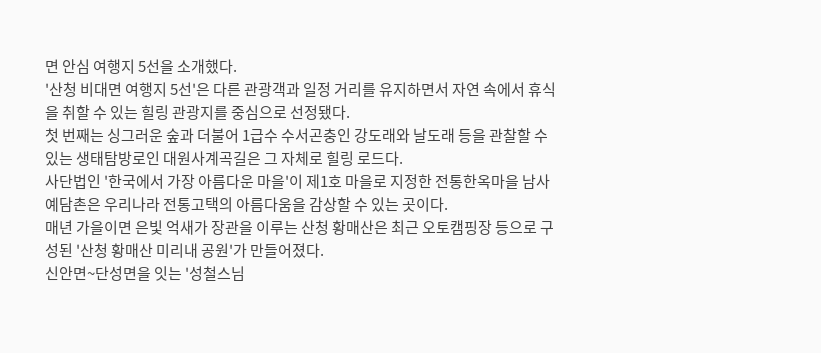면 안심 여행지 5선을 소개했다.
'산청 비대면 여행지 5선'은 다른 관광객과 일정 거리를 유지하면서 자연 속에서 휴식을 취할 수 있는 힐링 관광지를 중심으로 선정됐다.
첫 번째는 싱그러운 숲과 더불어 1급수 수서곤충인 강도래와 날도래 등을 관찰할 수 있는 생태탐방로인 대원사계곡길은 그 자체로 힐링 로드다.
사단법인 '한국에서 가장 아름다운 마을'이 제1호 마을로 지정한 전통한옥마을 남사예담촌은 우리나라 전통고택의 아름다움을 감상할 수 있는 곳이다.
매년 가을이면 은빛 억새가 장관을 이루는 산청 황매산은 최근 오토캠핑장 등으로 구성된 '산청 황매산 미리내 공원'가 만들어졌다.
신안면~단성면을 잇는 '성철스님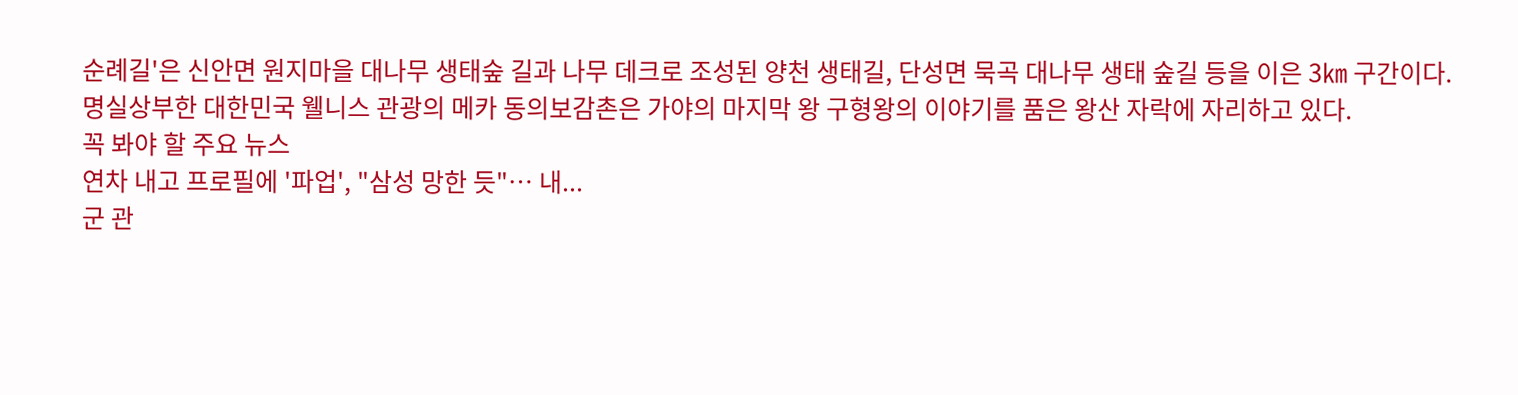순례길'은 신안면 원지마을 대나무 생태숲 길과 나무 데크로 조성된 양천 생태길, 단성면 묵곡 대나무 생태 숲길 등을 이은 3㎞ 구간이다.
명실상부한 대한민국 웰니스 관광의 메카 동의보감촌은 가야의 마지막 왕 구형왕의 이야기를 품은 왕산 자락에 자리하고 있다.
꼭 봐야 할 주요 뉴스
연차 내고 프로필에 '파업', "삼성 망한 듯"… 내...
군 관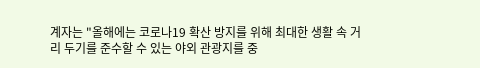계자는 "올해에는 코로나19 확산 방지를 위해 최대한 생활 속 거리 두기를 준수할 수 있는 야외 관광지를 중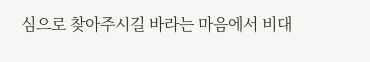심으로 찾아주시길 바라는 마음에서 비대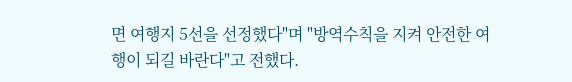면 여행지 5선을 선정했다"며 "방역수칙을 지켜 안전한 여행이 되길 바란다"고 전했다.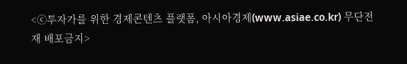<ⓒ투자가를 위한 경제콘텐츠 플랫폼, 아시아경제(www.asiae.co.kr) 무단전재 배포금지>